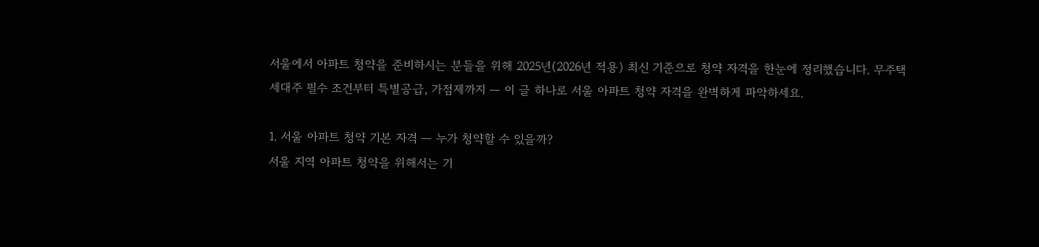서울에서 아파트 청약을 준비하시는 분들을 위해 2025년(2026년 적용) 최신 기준으로 청약 자격을 한눈에 정리했습니다. 무주택 세대주 필수 조건부터 특별공급, 가점제까지 — 이 글 하나로 서울 아파트 청약 자격을 완벽하게 파악하세요.

1. 서울 아파트 청약 기본 자격 — 누가 청약할 수 있을까?
서울 지역 아파트 청약을 위해서는 기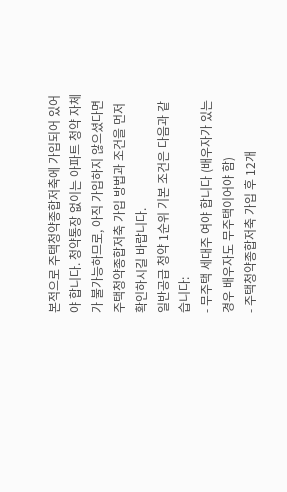본적으로 주택청약종합저축에 가입되어 있어야 합니다. 청약통장 없이는 아파트 청약 자체가 불가능하므로, 아직 가입하지 않으셨다면 주택청약종합저축 가입 방법과 조건을 먼저 확인하시길 바랍니다.
일반공급 청약 1순위 기본 조건은 다음과 같습니다:
- 무주택 세대주 여야 합니다 (배우자가 있는 경우 배우자도 무주택이어야 함)
- 주택청약종합저축 가입 후 12개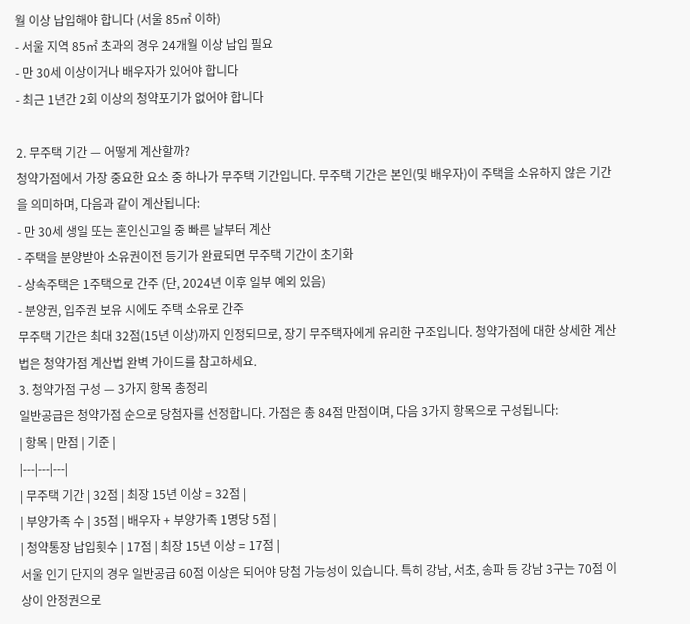월 이상 납입해야 합니다 (서울 85㎡ 이하)
- 서울 지역 85㎡ 초과의 경우 24개월 이상 납입 필요
- 만 30세 이상이거나 배우자가 있어야 합니다
- 최근 1년간 2회 이상의 청약포기가 없어야 합니다

2. 무주택 기간 — 어떻게 계산할까?
청약가점에서 가장 중요한 요소 중 하나가 무주택 기간입니다. 무주택 기간은 본인(및 배우자)이 주택을 소유하지 않은 기간을 의미하며, 다음과 같이 계산됩니다:
- 만 30세 생일 또는 혼인신고일 중 빠른 날부터 계산
- 주택을 분양받아 소유권이전 등기가 완료되면 무주택 기간이 초기화
- 상속주택은 1주택으로 간주 (단, 2024년 이후 일부 예외 있음)
- 분양권, 입주권 보유 시에도 주택 소유로 간주
무주택 기간은 최대 32점(15년 이상)까지 인정되므로, 장기 무주택자에게 유리한 구조입니다. 청약가점에 대한 상세한 계산법은 청약가점 계산법 완벽 가이드를 참고하세요.
3. 청약가점 구성 — 3가지 항목 총정리
일반공급은 청약가점 순으로 당첨자를 선정합니다. 가점은 총 84점 만점이며, 다음 3가지 항목으로 구성됩니다:
| 항목 | 만점 | 기준 |
|---|---|---|
| 무주택 기간 | 32점 | 최장 15년 이상 = 32점 |
| 부양가족 수 | 35점 | 배우자 + 부양가족 1명당 5점 |
| 청약통장 납입횟수 | 17점 | 최장 15년 이상 = 17점 |
서울 인기 단지의 경우 일반공급 60점 이상은 되어야 당첨 가능성이 있습니다. 특히 강남, 서초, 송파 등 강남 3구는 70점 이상이 안정권으로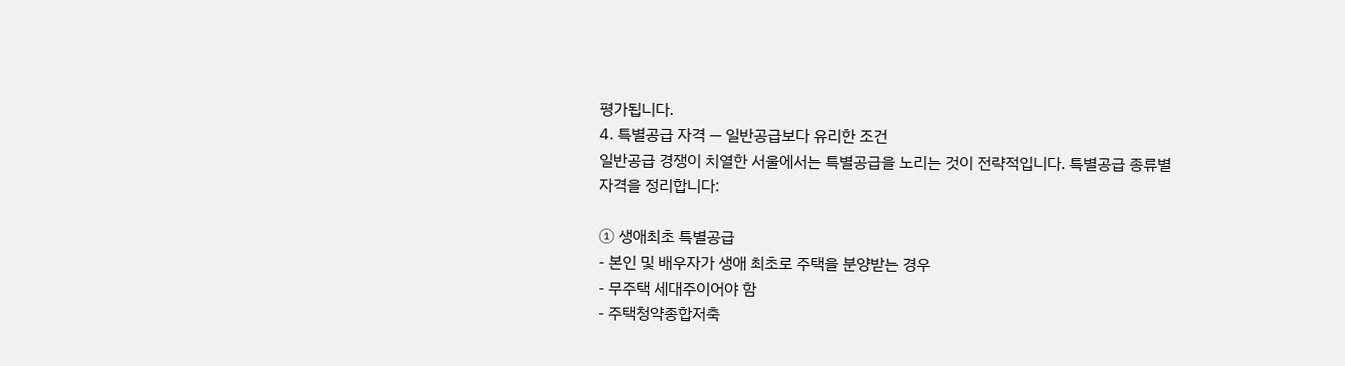평가됩니다.
4. 특별공급 자격 — 일반공급보다 유리한 조건
일반공급 경쟁이 치열한 서울에서는 특별공급을 노리는 것이 전략적입니다. 특별공급 종류별 자격을 정리합니다:

① 생애최초 특별공급
- 본인 및 배우자가 생애 최초로 주택을 분양받는 경우
- 무주택 세대주이어야 함
- 주택청약종합저축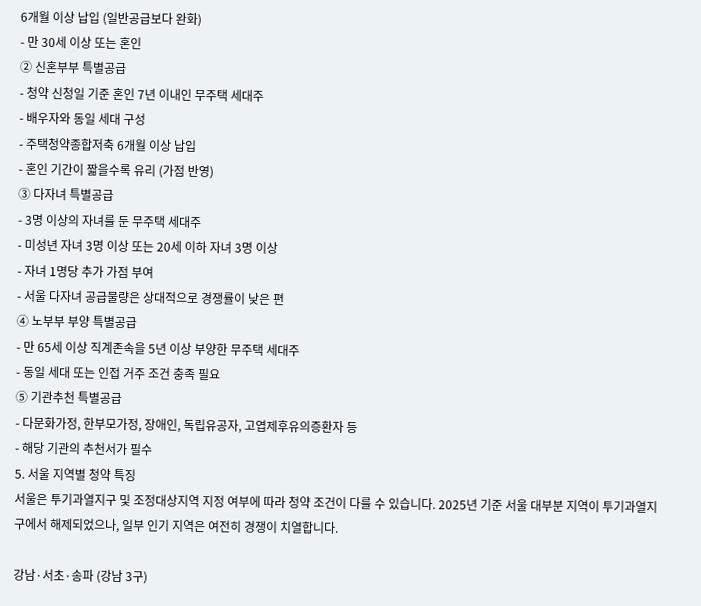6개월 이상 납입 (일반공급보다 완화)
- 만 30세 이상 또는 혼인
② 신혼부부 특별공급
- 청약 신청일 기준 혼인 7년 이내인 무주택 세대주
- 배우자와 동일 세대 구성
- 주택청약종합저축 6개월 이상 납입
- 혼인 기간이 짧을수록 유리 (가점 반영)
③ 다자녀 특별공급
- 3명 이상의 자녀를 둔 무주택 세대주
- 미성년 자녀 3명 이상 또는 20세 이하 자녀 3명 이상
- 자녀 1명당 추가 가점 부여
- 서울 다자녀 공급물량은 상대적으로 경쟁률이 낮은 편
④ 노부부 부양 특별공급
- 만 65세 이상 직계존속을 5년 이상 부양한 무주택 세대주
- 동일 세대 또는 인접 거주 조건 충족 필요
⑤ 기관추천 특별공급
- 다문화가정, 한부모가정, 장애인, 독립유공자, 고엽제후유의증환자 등
- 해당 기관의 추천서가 필수
5. 서울 지역별 청약 특징
서울은 투기과열지구 및 조정대상지역 지정 여부에 따라 청약 조건이 다를 수 있습니다. 2025년 기준 서울 대부분 지역이 투기과열지구에서 해제되었으나, 일부 인기 지역은 여전히 경쟁이 치열합니다.

강남·서초·송파 (강남 3구)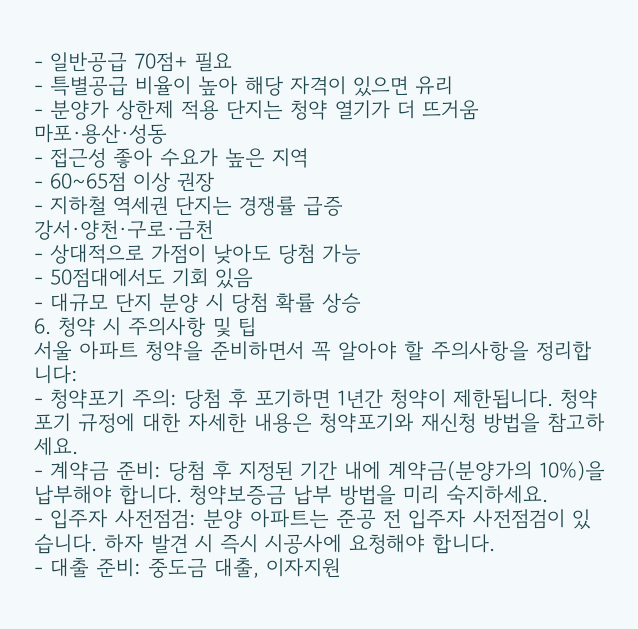- 일반공급 70점+ 필요
- 특별공급 비율이 높아 해당 자격이 있으면 유리
- 분양가 상한제 적용 단지는 청약 열기가 더 뜨거움
마포·용산·성동
- 접근성 좋아 수요가 높은 지역
- 60~65점 이상 권장
- 지하철 역세권 단지는 경쟁률 급증
강서·양천·구로·금천
- 상대적으로 가점이 낮아도 당첨 가능
- 50점대에서도 기회 있음
- 대규모 단지 분양 시 당첨 확률 상승
6. 청약 시 주의사항 및 팁
서울 아파트 청약을 준비하면서 꼭 알아야 할 주의사항을 정리합니다:
- 청약포기 주의: 당첨 후 포기하면 1년간 청약이 제한됩니다. 청약포기 규정에 대한 자세한 내용은 청약포기와 재신청 방법을 참고하세요.
- 계약금 준비: 당첨 후 지정된 기간 내에 계약금(분양가의 10%)을 납부해야 합니다. 청약보증금 납부 방법을 미리 숙지하세요.
- 입주자 사전점검: 분양 아파트는 준공 전 입주자 사전점검이 있습니다. 하자 발견 시 즉시 시공사에 요청해야 합니다.
- 대출 준비: 중도금 대출, 이자지원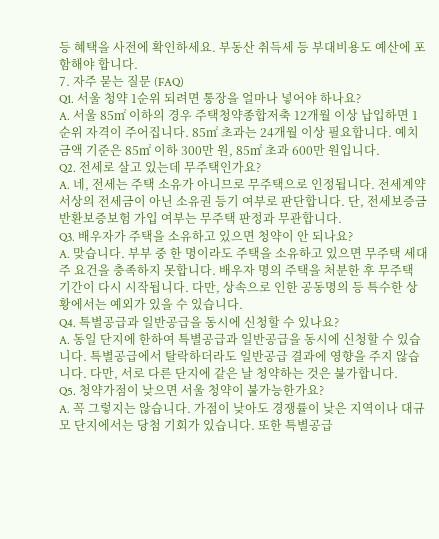등 혜택을 사전에 확인하세요. 부동산 취득세 등 부대비용도 예산에 포함해야 합니다.
7. 자주 묻는 질문 (FAQ)
Q1. 서울 청약 1순위 되려면 통장을 얼마나 넣어야 하나요?
A. 서울 85㎡ 이하의 경우 주택청약종합저축 12개월 이상 납입하면 1순위 자격이 주어집니다. 85㎡ 초과는 24개월 이상 필요합니다. 예치금액 기준은 85㎡ 이하 300만 원, 85㎡ 초과 600만 원입니다.
Q2. 전세로 살고 있는데 무주택인가요?
A. 네, 전세는 주택 소유가 아니므로 무주택으로 인정됩니다. 전세계약서상의 전세금이 아닌 소유권 등기 여부로 판단합니다. 단, 전세보증금 반환보증보험 가입 여부는 무주택 판정과 무관합니다.
Q3. 배우자가 주택을 소유하고 있으면 청약이 안 되나요?
A. 맞습니다. 부부 중 한 명이라도 주택을 소유하고 있으면 무주택 세대주 요건을 충족하지 못합니다. 배우자 명의 주택을 처분한 후 무주택 기간이 다시 시작됩니다. 다만, 상속으로 인한 공동명의 등 특수한 상황에서는 예외가 있을 수 있습니다.
Q4. 특별공급과 일반공급을 동시에 신청할 수 있나요?
A. 동일 단지에 한하여 특별공급과 일반공급을 동시에 신청할 수 있습니다. 특별공급에서 탈락하더라도 일반공급 결과에 영향을 주지 않습니다. 다만, 서로 다른 단지에 같은 날 청약하는 것은 불가합니다.
Q5. 청약가점이 낮으면 서울 청약이 불가능한가요?
A. 꼭 그렇지는 않습니다. 가점이 낮아도 경쟁률이 낮은 지역이나 대규모 단지에서는 당첨 기회가 있습니다. 또한 특별공급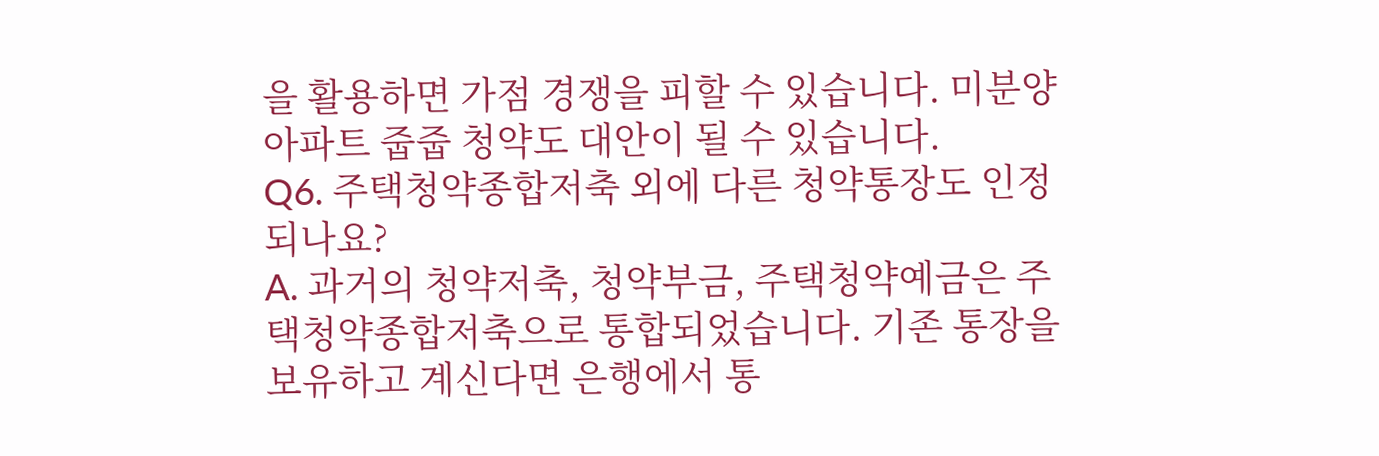을 활용하면 가점 경쟁을 피할 수 있습니다. 미분양 아파트 줍줍 청약도 대안이 될 수 있습니다.
Q6. 주택청약종합저축 외에 다른 청약통장도 인정되나요?
A. 과거의 청약저축, 청약부금, 주택청약예금은 주택청약종합저축으로 통합되었습니다. 기존 통장을 보유하고 계신다면 은행에서 통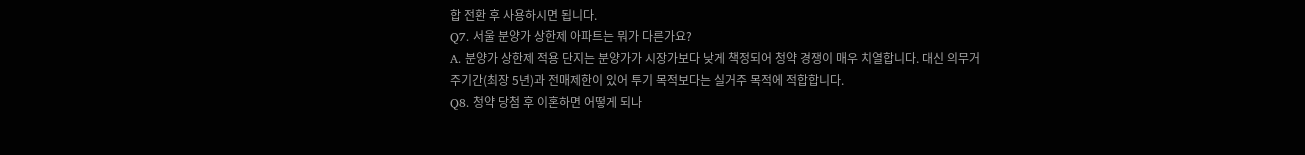합 전환 후 사용하시면 됩니다.
Q7. 서울 분양가 상한제 아파트는 뭐가 다른가요?
A. 분양가 상한제 적용 단지는 분양가가 시장가보다 낮게 책정되어 청약 경쟁이 매우 치열합니다. 대신 의무거주기간(최장 5년)과 전매제한이 있어 투기 목적보다는 실거주 목적에 적합합니다.
Q8. 청약 당첨 후 이혼하면 어떻게 되나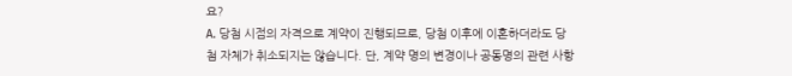요?
A. 당첨 시점의 자격으로 계약이 진행되므로, 당첨 이후에 이혼하더라도 당첨 자체가 취소되지는 않습니다. 단, 계약 명의 변경이나 공동명의 관련 사항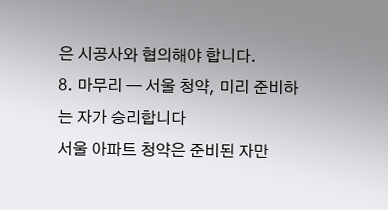은 시공사와 협의해야 합니다.
8. 마무리 — 서울 청약, 미리 준비하는 자가 승리합니다
서울 아파트 청약은 준비된 자만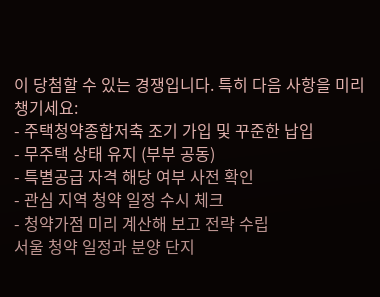이 당첨할 수 있는 경쟁입니다. 특히 다음 사항을 미리 챙기세요:
- 주택청약종합저축 조기 가입 및 꾸준한 납입
- 무주택 상태 유지 (부부 공동)
- 특별공급 자격 해당 여부 사전 확인
- 관심 지역 청약 일정 수시 체크
- 청약가점 미리 계산해 보고 전략 수립
서울 청약 일정과 분양 단지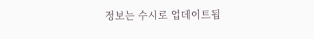정보는 수시로 업데이트됩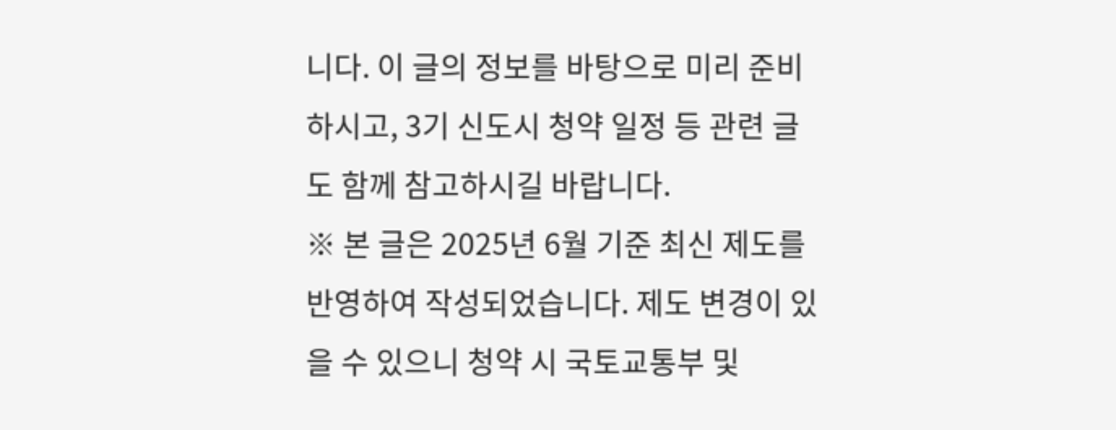니다. 이 글의 정보를 바탕으로 미리 준비하시고, 3기 신도시 청약 일정 등 관련 글도 함께 참고하시길 바랍니다.
※ 본 글은 2025년 6월 기준 최신 제도를 반영하여 작성되었습니다. 제도 변경이 있을 수 있으니 청약 시 국토교통부 및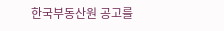한국부동산원 공고를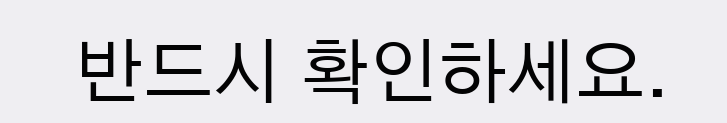반드시 확인하세요.